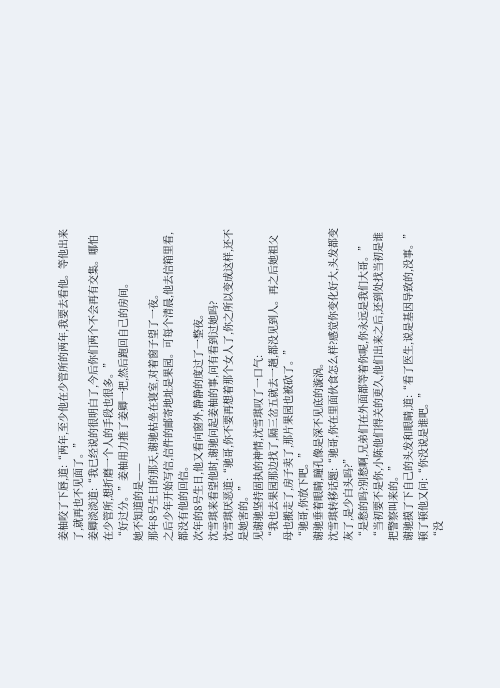姜柚咬了下唇,道:“两年,至少他在少管所的两年,我要去看他。等他出来了,就再也不见面了。”
姜卿淡淡道:“我已经说的很明白了,今后你们两个不会再有交集。哪怕在少管所,想折磨一个人的手段也很多。”
“好过分。”姜柚用力推了姜卿一把,然后跑回自己的房间。
她不知道的是——
那年8号生日的那天,谢驰枯坐在寝室,对着窗子望了一夜。
之后少年开始写信,信件的邮寄地址是果园。可每个清晨,他去信箱里看,都没有他的回信。
次年的8号生日,他又看向窗外,静静的度过了一整夜。
沈雪琪来看望他时,谢驰问起姜柚的事,问有看到过她吗?
沈雪琪厌恶道:“驰哥,你不要再想着那个女人了,你之所以变成这样,还不是她害的。”
见谢驰坚持固执的神情,沈雪琪叹了一口气:
“我也去果园那边找了,隔三岔五就去一趟,都没见到人。再之后她祖父母也搬走了,房子卖了,那片果园也被砍了。”
“驰哥,你放下吧。”
谢驰垂着眼睛,瞳孔像是深不见底的漩涡。
沈雪琪转移话题:“驰哥,你在里面伙食怎么样?感觉你变化好大,头发都变灰了,是少白头吗?”
“是愁的吗?别愁啊,兄弟们在外面都等着你呢,你永远是我们大哥。”
“当初要不是你,小陈他们得关的更久,他们出来之后,还到处找当初是谁把警察叫来的。”
谢驰摸了下自己的头发和眼睛,道:“看了医生,说是基因导致的,没事。”
顿了顿他又问:“你没说是谁吧。”
“没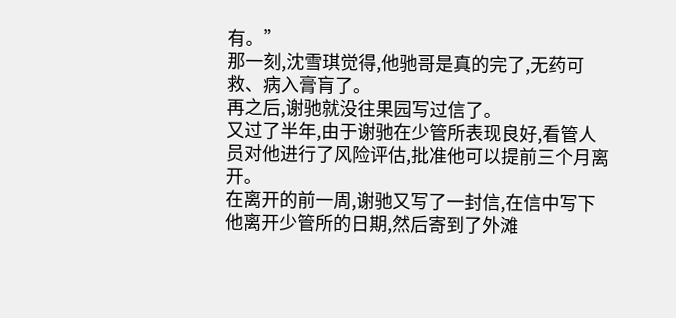有。”
那一刻,沈雪琪觉得,他驰哥是真的完了,无药可救、病入膏肓了。
再之后,谢驰就没往果园写过信了。
又过了半年,由于谢驰在少管所表现良好,看管人员对他进行了风险评估,批准他可以提前三个月离开。
在离开的前一周,谢驰又写了一封信,在信中写下他离开少管所的日期,然后寄到了外滩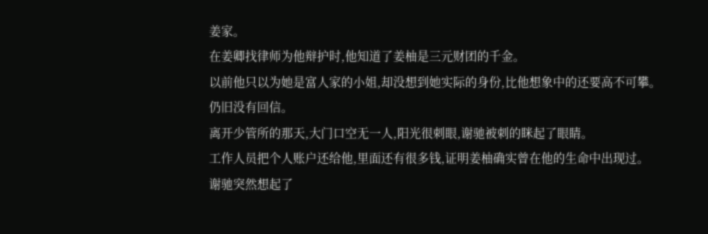姜家。
在姜卿找律师为他辩护时,他知道了姜柚是三元财团的千金。
以前他只以为她是富人家的小姐,却没想到她实际的身份,比他想象中的还要高不可攀。
仍旧没有回信。
离开少管所的那天,大门口空无一人,阳光很刺眼,谢驰被刺的眯起了眼睛。
工作人员把个人账户还给他,里面还有很多钱,证明姜柚确实曾在他的生命中出现过。
谢驰突然想起了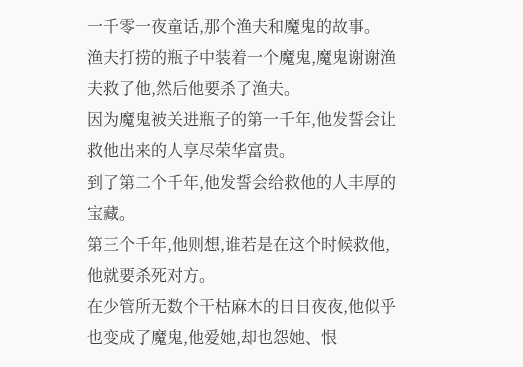一千零一夜童话,那个渔夫和魔鬼的故事。
渔夫打捞的瓶子中装着一个魔鬼,魔鬼谢谢渔夫救了他,然后他要杀了渔夫。
因为魔鬼被关进瓶子的第一千年,他发誓会让救他出来的人享尽荣华富贵。
到了第二个千年,他发誓会给救他的人丰厚的宝藏。
第三个千年,他则想,谁若是在这个时候救他,他就要杀死对方。
在少管所无数个干枯麻木的日日夜夜,他似乎也变成了魔鬼,他爱她,却也怨她、恨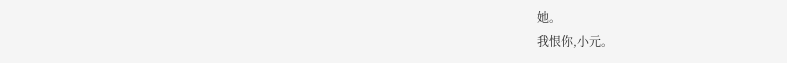她。
我恨你,小元。